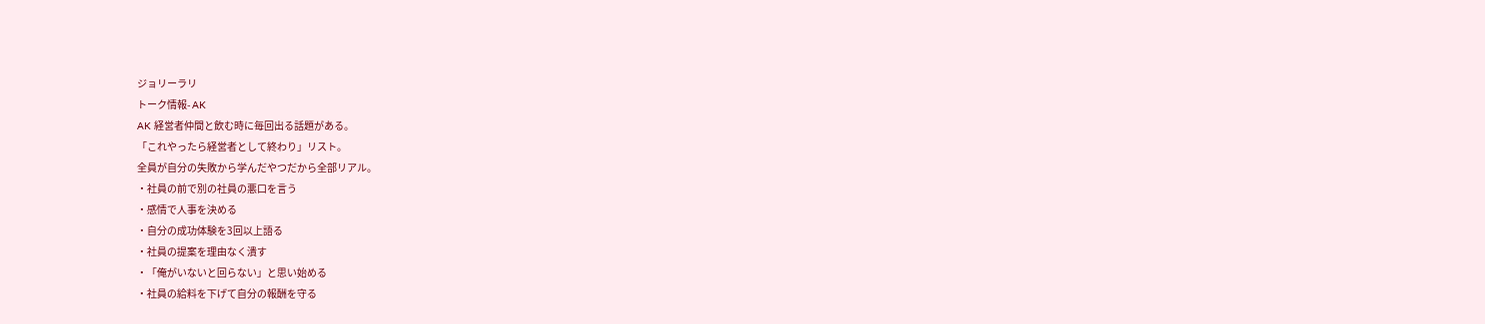ジョリーラリ
トーク情報- AK
AK 経営者仲間と飲む時に毎回出る話題がある。
「これやったら経営者として終わり」リスト。
全員が自分の失敗から学んだやつだから全部リアル。
・社員の前で別の社員の悪口を言う
・感情で人事を決める
・自分の成功体験を3回以上語る
・社員の提案を理由なく潰す
・「俺がいないと回らない」と思い始める
・社員の給料を下げて自分の報酬を守る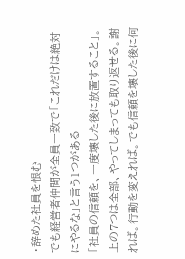・辞めた社員を恨む
でも経営者仲間が全員一致で「これだけは絶対にやるな」と言う1つがある
「社員の信頼を、一度壊した後に放置すること」。上の7つは全部、やってしまっても取り返せる。謝れば。行動を変えれば。でも信頼を壊した後に何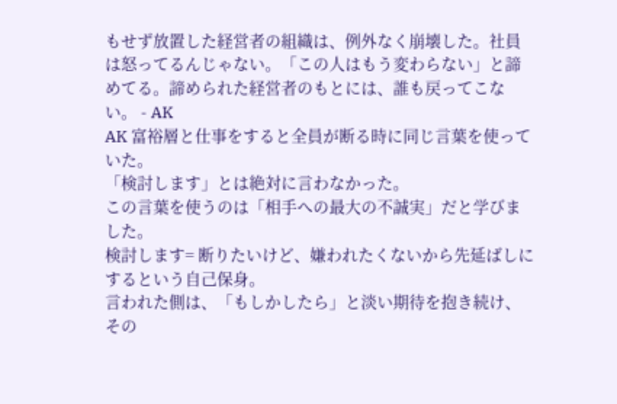もせず放置した経営者の組織は、例外なく崩壊した。社員は怒ってるんじゃない。「この人はもう変わらない」と諦めてる。諦められた経営者のもとには、誰も戻ってこない。 - AK
AK 富裕層と仕事をすると全員が断る時に同じ言葉を使っていた。
「検討します」とは絶対に言わなかった。
この言葉を使うのは「相手への最大の不誠実」だと学びました。
検討します= 断りたいけど、嫌われたくないから先延ばしにするという自己保身。
言われた側は、「もしかしたら」と淡い期待を抱き続け、その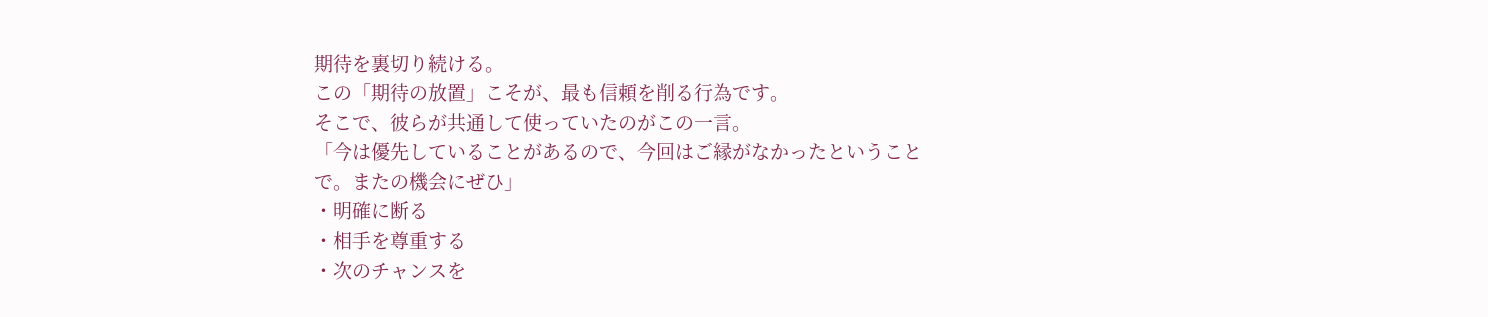期待を裏切り続ける。
この「期待の放置」こそが、最も信頼を削る行為です。
そこで、彼らが共通して使っていたのがこの一言。
「今は優先していることがあるので、今回はご縁がなかったということで。またの機会にぜひ」
・明確に断る
・相手を尊重する
・次のチャンスを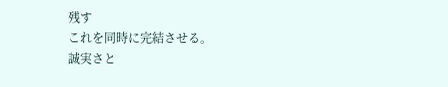残す
これを同時に完結させる。
誠実さと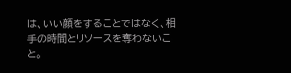は、いい顔をすることではなく、相手の時間とリソースを奪わないこと。